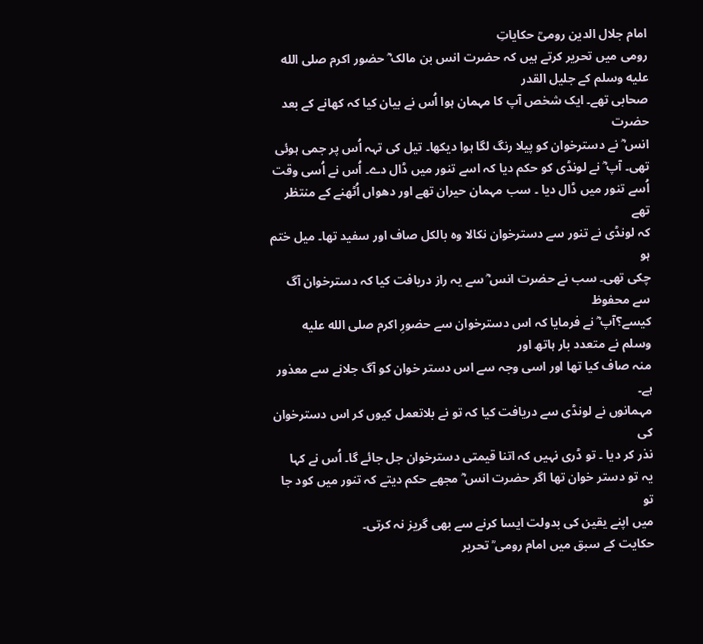امام جلال الدین رومیؒ حکایاتِ
رومی میں تحریر کرتے ہیں کہ حضرت انس بن مالک ؓ حضور اکرم صلى الله عليه وسلم کے جلیل القدر
صحابی تھے۔ ایک شخص آپ کا مہمان ہوا اُس نے بیان کیا کہ کھانے کے بعد حضرت
انس ؓ نے دسترخوان کو پیلا رنگ لگا ہوا دیکھا۔ تیل کی تہہ اُس پر جمی ہوئی
تھی۔ آپ ؓ نے لونڈی کو حکم دیا کہ اسے تنور میں ڈال دے۔ اُس نے اُسی وقت
اُسے تنور میں ڈال دیا ۔ سب مہمان حیران تھے اور دھواں اُٹھنے کے منتظر تھے
کہ لونڈی نے تنور سے دسترخوان نکالا وہ بالکل صاف اور سفید تھا۔ میل ختم ہو
چکی تھی۔ سب نے حضرت انس ؓ سے یہ راز دریافت کیا کہ دسترخوان آگ سے محفوظ
کیسے؟آپ ؓ نے فرمایا کہ اس دسترخوان سے حضورِ اکرم صلى الله عليه وسلم نے متعدد بار ہاتھ اور
منہ صاف کیا تھا اور اسی وجہ سے اس دستر خوان کو آگ جلانے سے معذور ہے۔
مہمانوں نے لونڈی سے دریافت کیا کہ تو نے بلاتعمل کیوں کر اس دسترخوان کی
نذر کر دیا ۔ تو ڈری نہیں کہ اتنا قیمتی دسترخوان جل جائے گا۔ اُس نے کہا
یہ تو دستر خوان تھا اگر حضرت انس ؓ مجھے حکم دیتے کہ تنور میں کود جا تو
میں اپنے یقین کی بدولت ایسا کرنے سے بھی گریز نہ کرتی۔
حکایت کے سبق میں امام رومی ؒ تحریر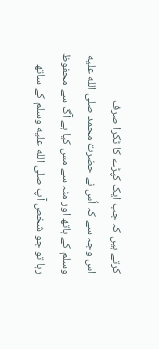کرتے ہیں کہ جب ایک کپڑے کا ٹکرا صرف
اس وجہ سے کہ اُس نے حضرت محمد صلى الله عليه وسلم کے ہاتھ اور منہ سے مس کیا ہے آگ سے محفوظ
رہا تو جو شخص آپ صلى الله عليه وسلم کے ساتھ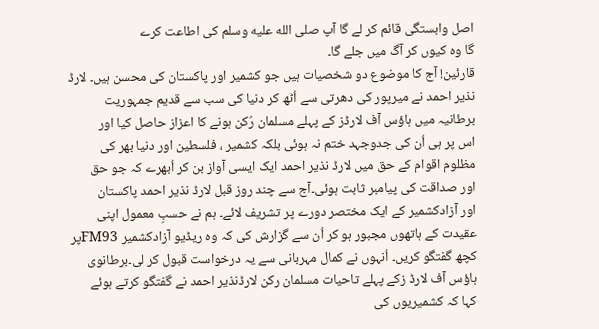اصل وابستگی قائم کر لے گا آپ صلى الله عليه وسلم کی اطاعت کرے
گا وہ کیوں کر آگ میں جلے گا۔
قارئین! آج کا موضوع دو شخصیات ہیں جو کشمیر اور پاکستان کی محسن ہیں۔ لارڈ
نذیر احمد نے میرپور کی دھرتی سے اُٹھ کر دنیا کی سب سے قدیم جمہوریت
برطانیہ میں ہاؤس آف لارڈز کے پہلے مسلمان رُکن ہونے کا اعزاز حاصل کیا اور
اس پر ہی اُن کی جدوجہد ختم نہ ہوئی بلکہ کشمیر ، فلسطین اور دنیا بھر کی
مظلوم اقوام کے حق میں لارڈ نذیر احمد ایک ایسی آواز بن کر اُبھرے کہ جو حق
اور صداقت کی پیامبر ثابت ہوئی۔آج سے چند روز قبل لارڈ نذیر احمد پاکستان
اور آزادکشمیر کے ایک مختصر دورے پر تشریف لائے۔ ہم نے حسبِ معمول اپنی
عقیدت کے ہاتھوں مجبور ہو کر اُن سے گزارش کی کہ وہ ریڈیو آزادکشمیر FM93پر
کچھ گفتگو کریں۔ اُنہوں نے کمال مہربانی سے یہ درخواست قبول کر لی۔برطانوی
ہاؤس آف لارڈ زکے پہلے تاحیات مسلمان رکن لارڈنذیر احمد نے گفتگو کرتے ہوئے
کہا کہ کشمیریوں کی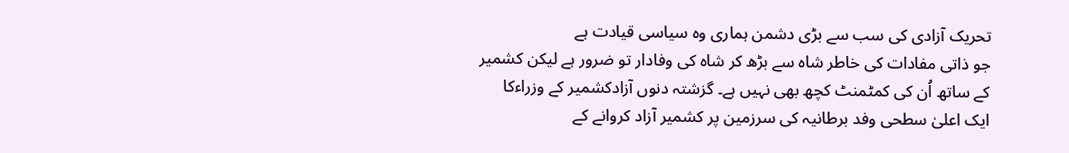تحریک آزادی کی سب سے بڑی دشمن ہماری وہ سیاسی قیادت ہے
جو ذاتی مفادات کی خاطر شاہ سے بڑھ کر شاہ کی وفادار تو ضرور ہے لیکن کشمیر
کے ساتھ اُن کی کمٹمنٹ کچھ بھی نہیں ہے۔ گزشتہ دنوں آزادکشمیر کے وزراءکا
ایک اعلیٰ سطحی وفد برطانیہ کی سرزمین پر کشمیر آزاد کروانے کے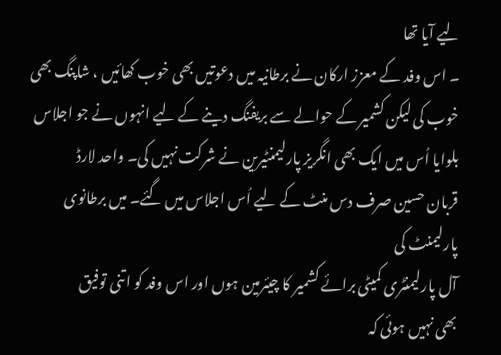لیے آیا تھا
۔ اس وفد کے معزز ارکان نے برطانیہ میں دعوتیں بھی خوب کھائیں ، شاپنگ بھی
خوب کی لیکن کشمیر کے حوالے سے بریفنگ دینے کے لیے انہوں نے جو اجلاس
بلوایا اُس میں ایک بھی انگریز پارلیمنٹیرین نے شرکت نہیں کی۔ واحد لارڈ
قربان حسین صرف دس منٹ کے لیے اُس اجلاس میں گئے۔ میں برطانوی پارلیمنٹ کی
آل پارلیمنٹری کمیٹی برائے کشمیر کا چیئرمین ہوں اور اس وفد کو اتنی توفیق
بھی نہیں ہوئی کہ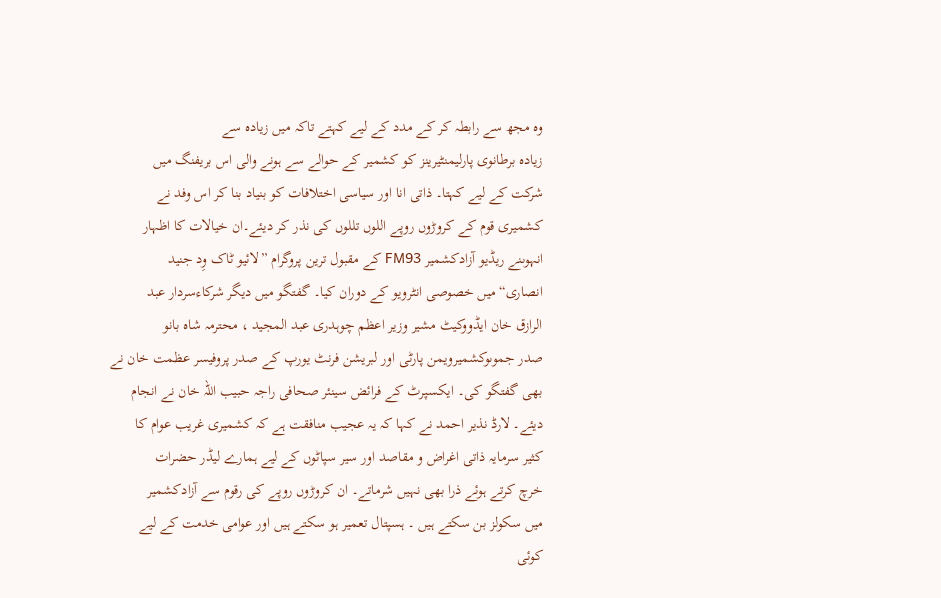وہ مجھ سے رابطہ کر کے مدد کے لیے کہتے تاکہ میں زیادہ سے
زیادہ برطانوی پارلیمنٹیرینز کو کشمیر کے حوالے سے ہونے والی اس بریفنگ میں
شرکت کے لیے کہتا۔ ذاتی انا اور سیاسی اختلافات کو بنیاد بنا کر اس وفد نے
کشمیری قوم کے کروڑوں روپے اللوں تللوں کی نذر کر دیئے۔ان خیالات کا اظہار
انہوںنے ریڈیو آزادکشمیر FM93 کے مقبول ترین پروگرام ”لائیو ٹاک وِد جنید
انصاری“میں خصوصی انٹرویو کے دوران کیا۔ گفتگو میں دیگر شرکاءسردار عبد
الرازق خان ایڈووکیٹ مشیر وزیر اعظم چوہدری عبد المجید ، محترمہ شاہ بانو
صدر جموںوکشمیرویمن پارٹی اور لبریشن فرنٹ یورپ کے صدر پروفیسر عظمت خان نے
بھی گفتگو کی۔ ایکسپرٹ کے فرائض سینئر صحافی راجہ حبیب اللہ خان نے انجام
دیئے۔ لارڈ نذیر احمد نے کہا کہ یہ عجیب منافقت ہے کہ کشمیری غریب عوام کا
کثیر سرمایہ ذاتی اغراض و مقاصد اور سیر سپاٹوں کے لیے ہمارے لیڈر حضرات
خرچ کرتے ہوئے ذرا بھی نہیں شرماتے۔ ان کروڑوں روپے کی رقوم سے آزادکشمیر
میں سکولز بن سکتے ہیں ۔ ہسپتال تعمیر ہو سکتے ہیں اور عوامی خدمت کے لیے
کوئی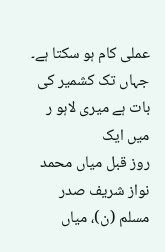عملی کام ہو سکتا ہے۔ جہاں تک کشمیر کی بات ہے میری لاہو ر میں ایک
روز قبل میاں محمد نواز شریف صدر مسلم (ن)، میاں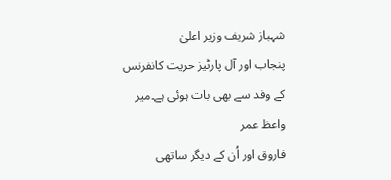شہباز شریف وزیر اعلیٰ
پنجاب اور آل پارٹیز حریت کانفرنس کے وفد سے بھی بات ہوئی ہے۔میر واعظ عمر
فاروق اور اُن کے دیگر ساتھی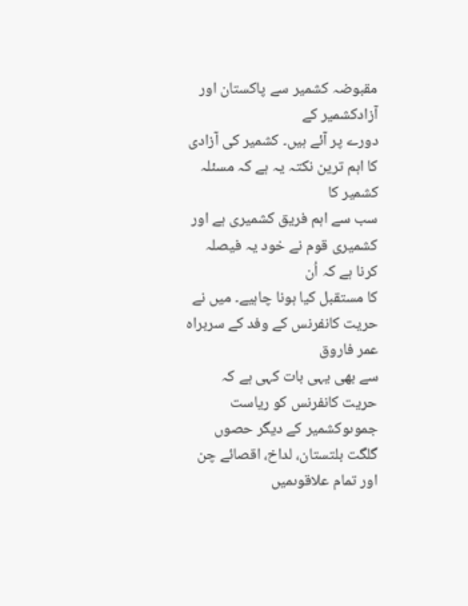مقبوضہ کشمیر سے پاکستان اور آزادکشمیر کے
دورے پر آئے ہیں۔ کشمیر کی آزادی کا اہم ترین نکتہ یہ ہے کہ مسئلہ کشمیر کا
سب سے اہم فریق کشمیری ہے اور کشمیری قوم نے خود یہ فیصلہ کرنا ہے کہ اُن
کا مستقبل کیا ہونا چاہیے۔ میں نے حریت کانفرنس کے وفد کے سربراہ عمر فاروق
سے بھی یہی بات کہی ہے کہ حریت کانفرنس کو ریاست جموںوکشمیر کے دیگر حصوں
گلگت بلتستان، لداخ، اقصائے چن اور تمام علاقوںمیں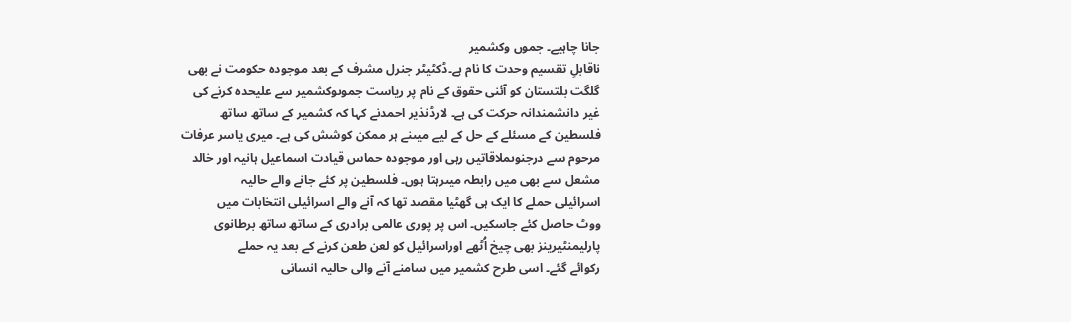جانا چاہیے۔ جموں وکشمیر
ناقابلِ تقسیم وحدت کا نام ہے۔ڈکٹیٹر جنرل مشرف کے بعد موجودہ حکومت نے بھی
گلگت بلتستان کو آئنی حقوق کے نام پر ریاست جموںوکشمیر سے علیحدہ کرنے کی
غیر دانشمندانہ حرکت کی ہے۔ لارڈنذیر احمدنے کہا کہ کشمیر کے ساتھ ساتھ
فلسطین کے مسئلے کے حل کے لیے میںنے ہر ممکن کوشش کی ہے۔ میری یاسر عرفات
مرحوم سے درجنوںملاقاتیں رہی اور موجودہ حماس قیادت اسماعیل ہانیہ اور خالد
مشعل سے بھی میں رابطہ میںرہتا ہوں۔ فلسطین پر کئے جانے والے حالیہ
اسرائیلی حملے کا ایک ہی گھٹیا مقصد تھا کہ آنے والے اسرائیلی انتخابات میں
ووٹ حاصل کئے جاسکیں۔ اس پر پوری عالمی برادری کے ساتھ ساتھ برطانوی
پارلیمنٹیرینز بھی چیخ اُٹھے اوراسرائیل کو لعن طعن کرنے کے بعد یہ حملے
رکوائے گئے۔ اسی طرح کشمیر میں سامنے آنے والی حالیہ انسانی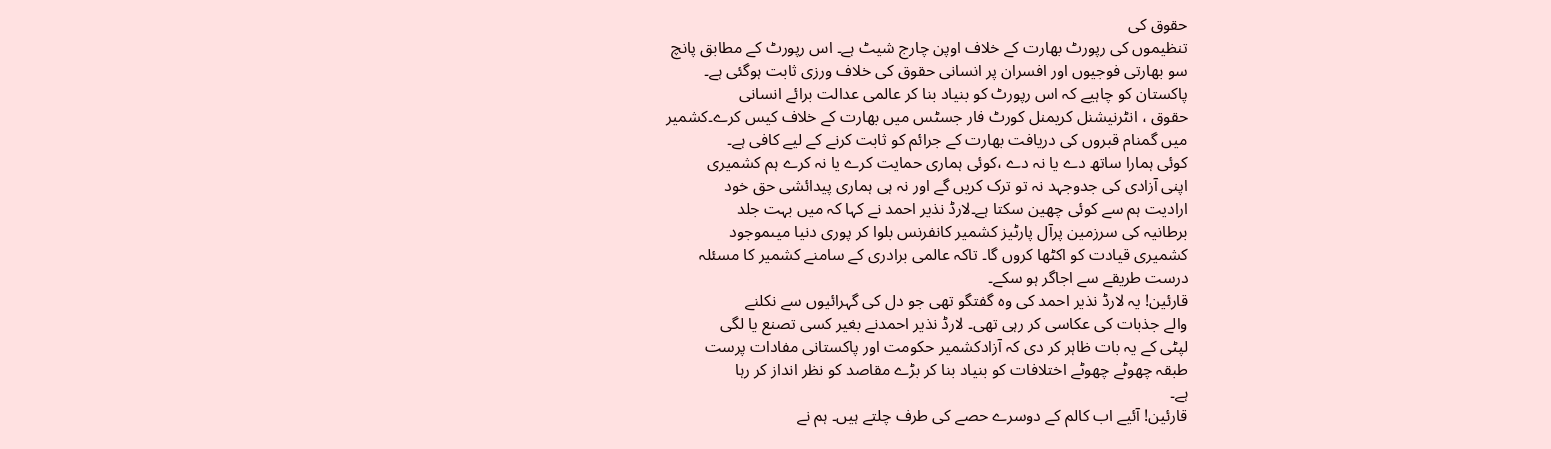حقوق کی
تنظیموں کی رپورٹ بھارت کے خلاف اوپن چارج شیٹ ہے۔ اس رپورٹ کے مطابق پانچ
سو بھارتی فوجیوں اور افسران پر انسانی حقوق کی خلاف ورزی ثابت ہوگئی ہے۔
پاکستان کو چاہیے کہ اس رپورٹ کو بنیاد بنا کر عالمی عدالت برائے انسانی
حقوق ، انٹرنیشنل کریمنل کورٹ فار جسٹس میں بھارت کے خلاف کیس کرے۔کشمیر
میں گمنام قبروں کی دریافت بھارت کے جرائم کو ثابت کرنے کے لیے کافی ہے۔
کوئی ہمارا ساتھ دے یا نہ دے ،کوئی ہماری حمایت کرے یا نہ کرے ہم کشمیری
اپنی آزادی کی جدوجہد نہ تو ترک کریں گے اور نہ ہی ہماری پیدائشی حق خود
ارادیت ہم سے کوئی چھین سکتا ہے۔لارڈ نذیر احمد نے کہا کہ میں بہت جلد
برطانیہ کی سرزمین پرآل پارٹیز کشمیر کانفرنس بلوا کر پوری دنیا میںموجود
کشمیری قیادت کو اکٹھا کروں گا۔ تاکہ عالمی برادری کے سامنے کشمیر کا مسئلہ
درست طریقے سے اجاگر ہو سکے۔
قارئین! یہ لارڈ نذیر احمد کی وہ گفتگو تھی جو دل کی گہرائیوں سے نکلنے
والے جذبات کی عکاسی کر رہی تھی۔ لارڈ نذیر احمدنے بغیر کسی تصنع یا لگی
لپٹی کے یہ بات ظاہر کر دی کہ آزادکشمیر حکومت اور پاکستانی مفادات پرست
طبقہ چھوٹے چھوٹے اختلافات کو بنیاد بنا کر بڑے مقاصد کو نظر انداز کر رہا
ہے۔
قارئین! آئیے اب کالم کے دوسرے حصے کی طرف چلتے ہیں۔ ہم نے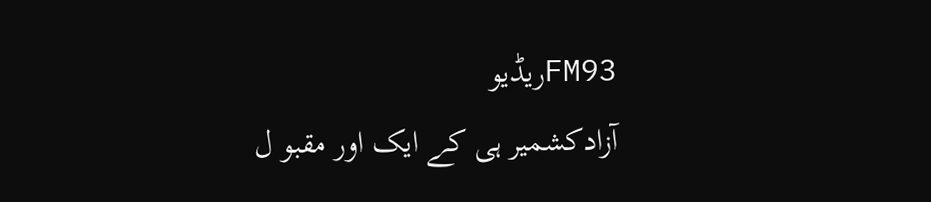FM93ریڈیو
آزادکشمیر ہی کے ایک اور مقبو ل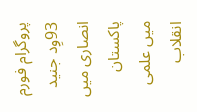پروگرام فورم 93وِد جنید انصاری میں
پاکستان میں علمی انقلاب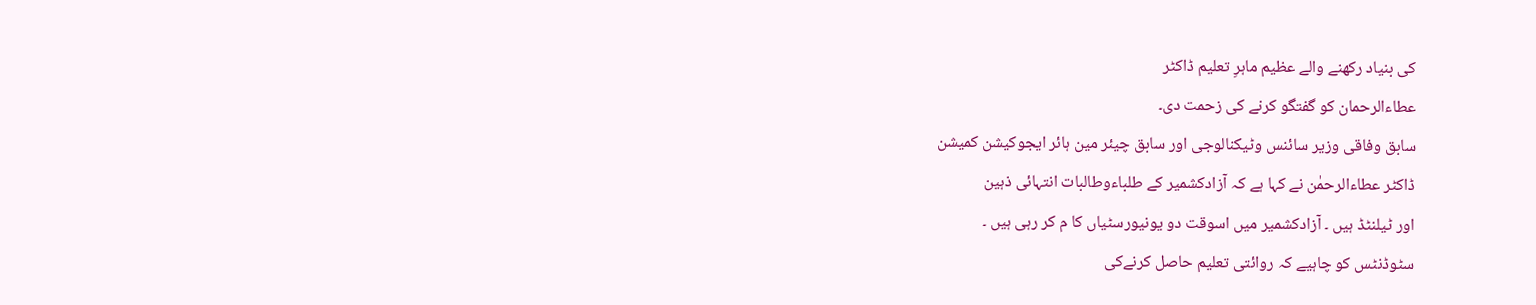کی بنیاد رکھنے والے عظیم ماہرِ تعلیم ڈاکٹر
عطاءالرحمان کو گفتگو کرنے کی زحمت دی۔
سابق وفاقی وزیر سائنس وٹیکنالوجی اور سابق چیئر مین ہائر ایجوکیشن کمیشن
ڈاکٹر عطاءالرحمٰن نے کہا ہے کہ آزادکشمیر کے طلباءوطالبات انتہائی ذہین
اور ٹیلنٹڈ ہیں ۔ آزادکشمیر میں اسوقت دو یونیورسٹیاں کا م کر رہی ہیں ۔
سٹوڈنٹس کو چاہیے کہ روائتی تعلیم حاصل کرنےکی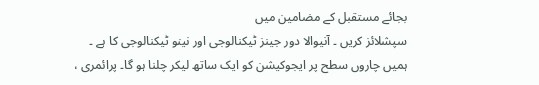بجائے مستقبل کے مضامین میں
سپشلائز کریں ۔ آنیوالا دور جینز ٹیکنالوجی اور نینو ٹیکنالوجی کا ہے ۔
ہمیں چاروں سطح پر ایجوکیشن کو ایک ساتھ لیکر چلنا ہو گا۔ پرائمری ،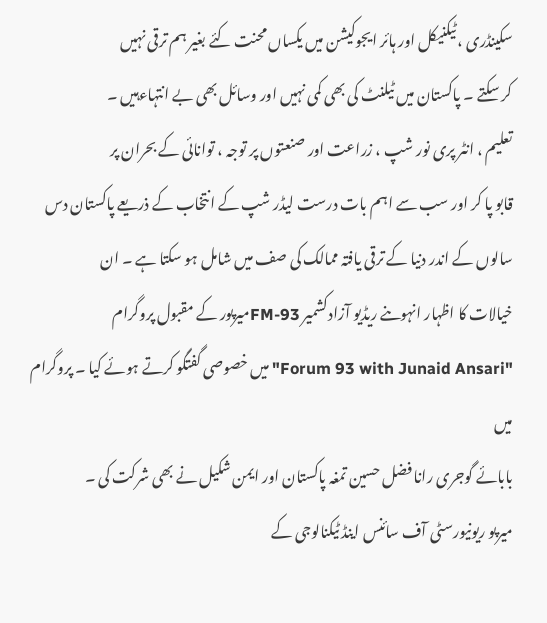سکینڈری ، ٹیکنیکل اور ہائر ایجوکیشن میں یکساں محنت کئے بغیر ہم ترقی نہیں
کر سکتے ۔ پاکستان میں ٹیلنٹ کی بھی کمی نہیں اور وسائل بھی بے انتہاءہیں ۔
تعلیم ، انٹر پری نور شپ ، زراعت اور صنعتوں پر توجہ ، توانائی کے بحران پر
قابو پا کر اور سب سے اہم بات درست لیڈر شپ کے انتخاب کے ذریعے پاکستان دس
سالوں کے اندر دنیا کے ترقی یافتہ ممالک کی صف میں شامل ہو سکتا ہے ۔ ان
خیالات کا اظہار انہوںنے ریڈیو آزادکشمیر FM-93میرپور کے مقبول پروگرام
"Forum 93 with Junaid Ansari"میں خصوصی گفتگو کرتے ہوئے کیا ۔ پروگرام میں
بابائے گوجری رانا فضل حسین تمغہ پاکستان اور ایمن شکیل نے بھی شرکت کی ۔
میرپو ریونیورسٹی آف سائنس اینڈ ٹیکنالوجی کے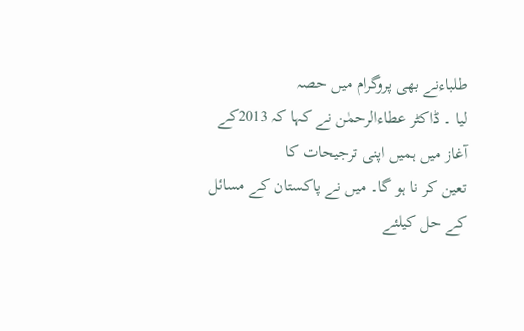طلباءنے بھی پروگرام میں حصہ
لیا ۔ ڈاکٹر عطاءالرحمٰن نے کہا کہ 2013کے آغاز میں ہمیں اپنی ترجیحات کا
تعین کر نا ہو گا۔ میں نے پاکستان کے مسائل کے حل کیلئے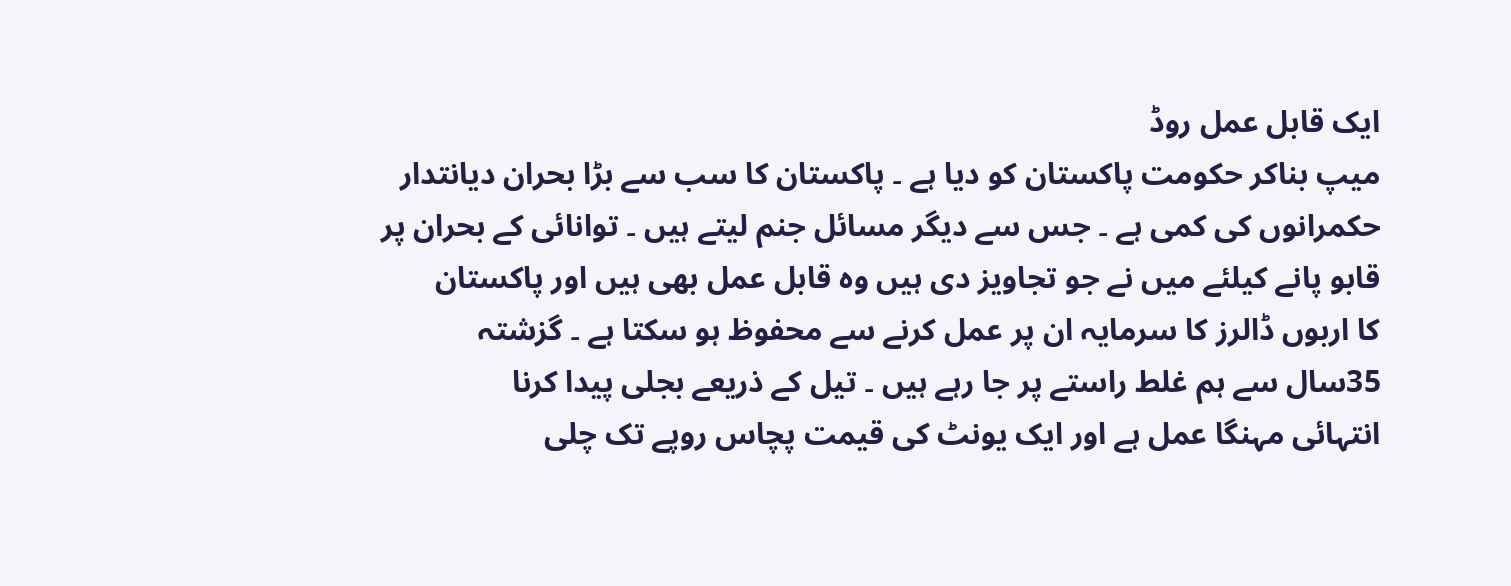ایک قابل عمل روڈ
میپ بناکر حکومت پاکستان کو دیا ہے ۔ پاکستان کا سب سے بڑا بحران دیانتدار
حکمرانوں کی کمی ہے ۔ جس سے دیگر مسائل جنم لیتے ہیں ۔ توانائی کے بحران پر
قابو پانے کیلئے میں نے جو تجاویز دی ہیں وہ قابل عمل بھی ہیں اور پاکستان
کا اربوں ڈالرز کا سرمایہ ان پر عمل کرنے سے محفوظ ہو سکتا ہے ۔ گزشتہ
35سال سے ہم غلط راستے پر جا رہے ہیں ۔ تیل کے ذریعے بجلی پیدا کرنا
انتہائی مہنگا عمل ہے اور ایک یونٹ کی قیمت پچاس روپے تک چلی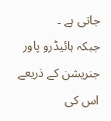جاتی ہے ۔
جبکہ ہائیڈرو پاور جنریشن کے ذریعے اس کی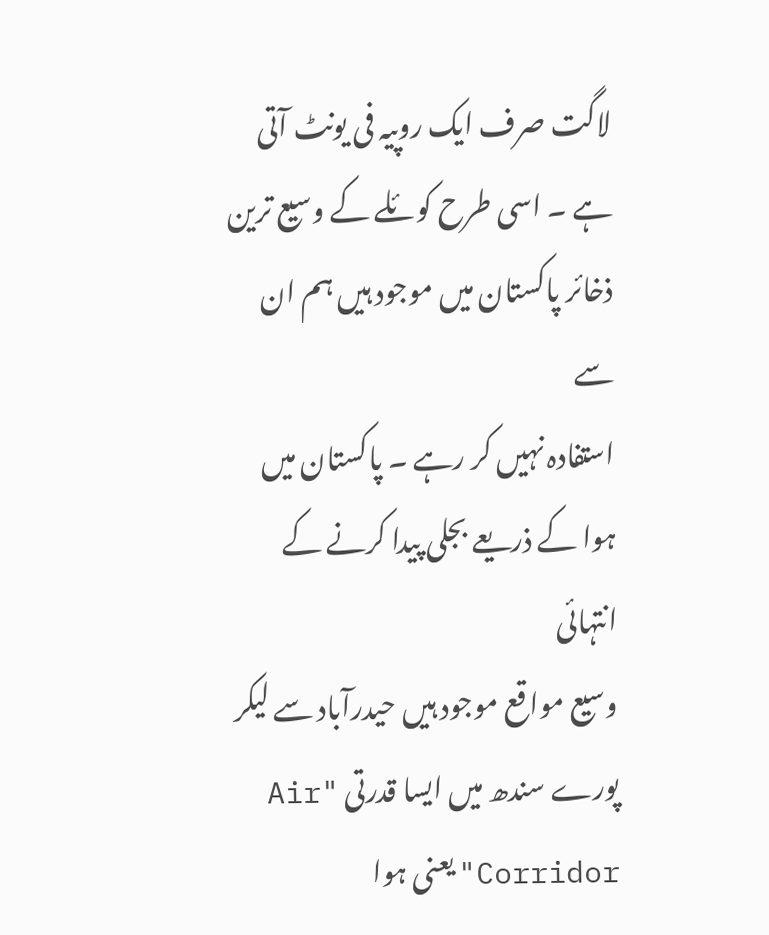لاگت صرف ایک روپیہ فی یونٹ آتی
ہے ۔ اسی طرح کوئلے کے وسیع ترین ذخائر پاکستان میں موجود ہیں ہم ان سے
استفادہ نہیں کر رہے ۔ پاکستان میں ہوا کے ذریعے بجلی پیدا کرنے کے انتہائی
وسیع مواقع موجود ہیں حیدرآباد سے لیکر پورے سندھ میں ایسا قدرتی "Air
Corridor"یعنی ہوا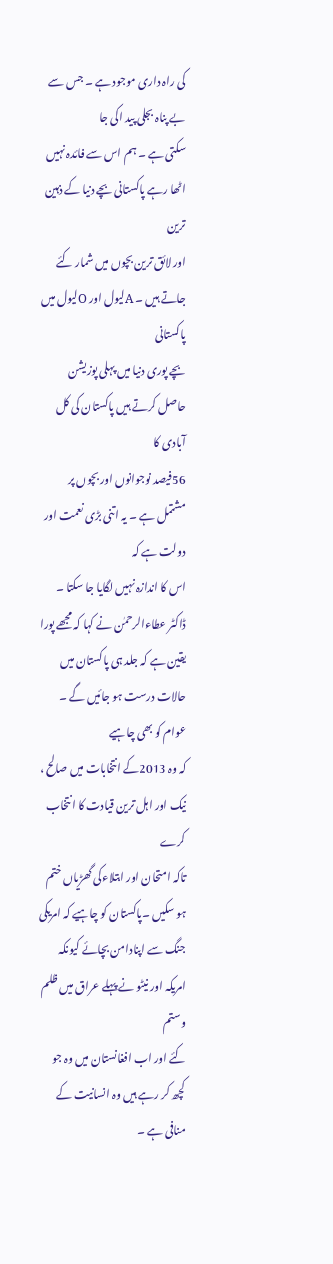کی راہ داری موجود ہے ۔ جس سے بے پناہ بجلی پید اکی جا
سکتی ہے ۔ ہم اس سے فائدہ نہیں اٹھا رہے پاکستانی بچے دنیا کے ذہین ترین
اور لائق ترین بچوں میں شمار کئے جاتے ہیں ۔ Aلیول اور Oلیول میں پاکستانی
بچے پوری دنیا میں پہلی پوزیشن حاصل کرتے ہیں پاکستان کی کل آبادی کا
56فیصد نوجوانوں اور بچوں پر مشتمل ہے ۔ یہ اتنی بڑی نعمت اور دولت ہے کہ
اس کا اندازہ نہیں لگایا جا سکتا ۔ ڈاکٹر عطاءالرحمٰن نے کہا کہ مجھے پورا
یقین ہے کہ جلد ہی پاکستان میں حالات درست ہو جائیں گے ۔ عوام کو بھی چاہیے
کہ وہ 2013کے انتخابات میں صالح ، نیک اور اہل ترین قیادت کا انتخاب کرے
تاکہ امتحان اور ابتلاءکی گھڑیاں ختم ہو سکیں ۔پاکستان کو چاہیے کہ امریکی
جنگ سے اپنادامن بچائے کیونکہ امریکہ اور نیٹو نے پہلے عراق میں ظلم وستم
کئے اور اب افغانستان میں وہ جو کچھ کر رہے ہیں وہ انسانیت کے منافی ہے ۔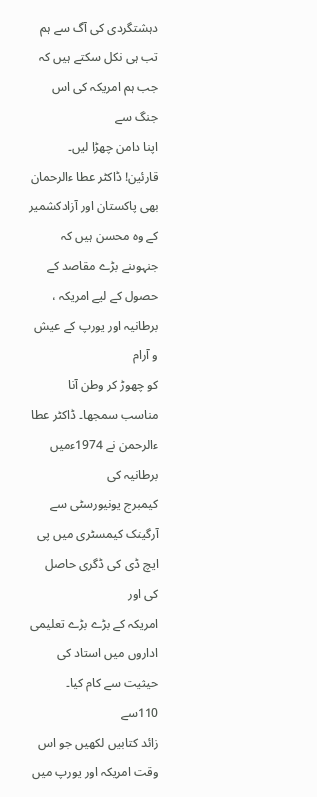دہشتگردی کی آگ سے ہم تب ہی نکل سکتے ہیں کہ جب ہم امریکہ کی اس جنگ سے
اپنا دامن چھڑا لیں۔
قارئین! ڈاکٹر عطا ءالرحمان بھی پاکستان اور آزادکشمیر کے وہ محسن ہیں کہ
جنہوںنے بڑے مقاصد کے حصول کے لیے امریکہ ، برطانیہ اور یورپ کے عیش و آرام
کو چھوڑ کر وطن آنا مناسب سمجھا۔ ڈاکٹر عطا ءالرحمن نے 1974ءمیں برطانیہ کی
کیمبرج یونیورسٹی سے آرگینک کیمسٹری میں پی ایچ ڈی کی ڈگری حاصل کی اور
امریکہ کے بڑے بڑے تعلیمی اداروں میں استاد کی حیثیت سے کام کیا۔ 110سے
زائد کتابیں لکھیں جو اس وقت امریکہ اور یورپ میں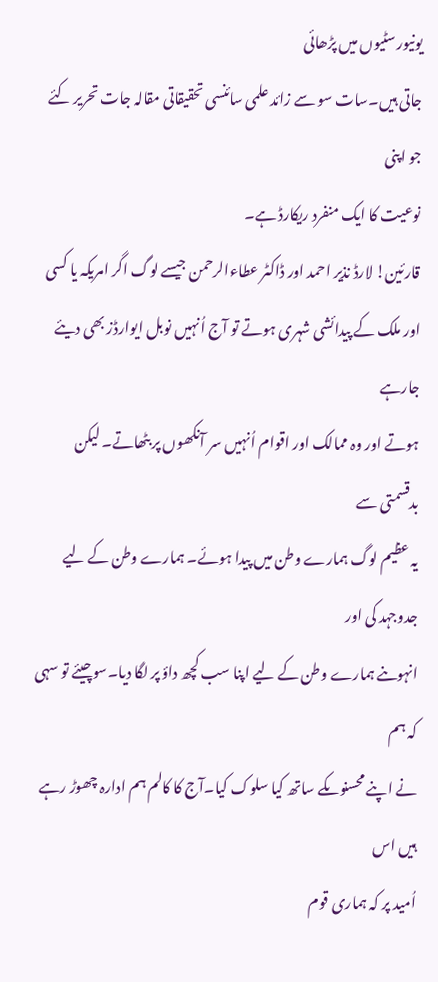یونیورسٹیوں میں پڑھائی
جاتی ہیں۔سات سو سے زائد علمی سائنسی تحقیقاتی مقالہ جات تحریر کئے جو اپنی
نوعیت کا ایک منفرد ریکارڈ ہے۔
قارئین! لارڈ نذیر احمد اور ڈاکٹر عطاءالرحمن جیسے لوگ اگر امریکہ یا کسی
اور ملک کے پیدائشی شہری ہوتے تو آج اُنہیں نوبل ایوارڈز بھی دیئے جارہے
ہوتے اور وہ ممالک اور اقوام اُنہیں سر آنکھوں پر بٹھاتے۔ لیکن بدقسمتی سے
یہ عظیم لوگ ہمارے وطن میں پیدا ہوئے۔ ہمارے وطن کے لیے جدوجہد کی اور
انہوںنے ہمارے وطن کے لیے اپنا سب کچھ داؤ پر لگا دیا۔سوچیئے تو سہی کہ ہم
نے اپنے محسنوںکے ساتھ کیا سلوک کیا۔آج کا کالم ہم ادارہ چھوڑ رہے ہیں اس
اُمید پر کہ ہماری قوم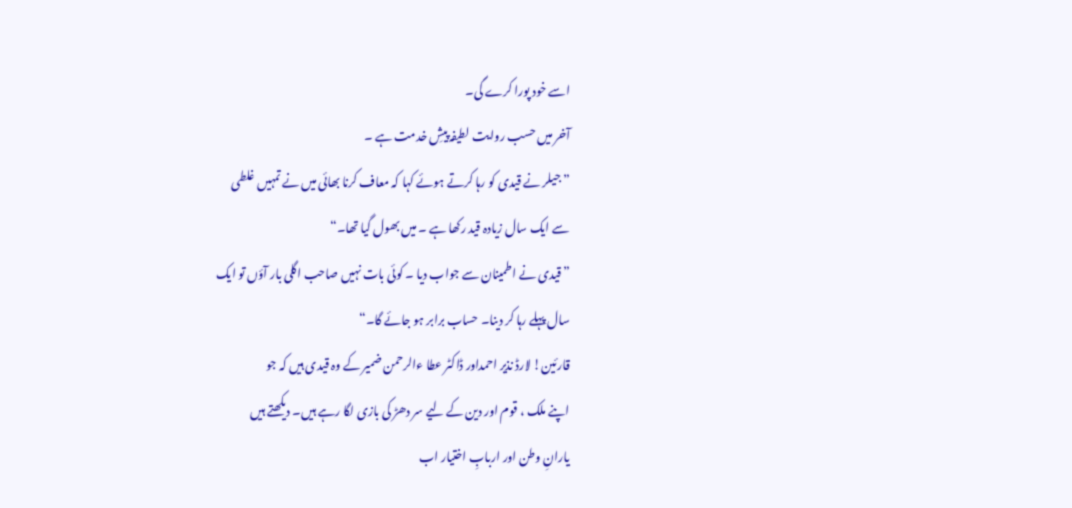اسے خود پورا کرے گی۔
آخر میں حسب روایت لطیفہ پیشِ خدمت ہے ۔
”جیلر نے قیدی کو رہا کرتے ہوئے کہا کہ معاف کرنا بھائی میں نے تمہیں غلطی
سے ایک سال زیادہ قید رکھا ہے ۔ میں بھول گیا تھا۔“
”قیدی نے اطمینان سے جواب دیا ۔ کوئی بات نہیں صاحب اگلی بار آؤں تو ایک
سال پہلے رہا کر دینا۔ حساب برابر ہو جائے گا۔“
قارئین! لارڈ نذیر احمداور ڈاکٹر عطا ءالرحمن ضمیر کے وہ قیدی ہیں کہ جو
اپنے ملک ، قوم اور دین کے لیے سر دھڑ کی بازی لگا رہے ہیں۔ دیکھتے ہیں
یارانِ وطن اور اربابِ اختیار اب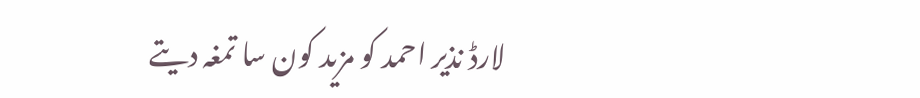لارڈ نذیر احمد کو مزید کون سا تمغہ دیتے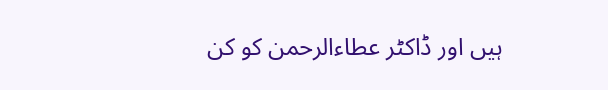ہیں اور ڈاکٹر عطاءالرحمن کو کن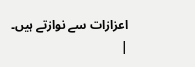اعزازات سے نوازتے ہیں۔ |